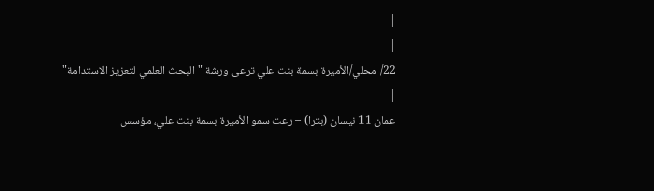|
|
22/ محلي/الأميرة بسمة بنت علي ترعى ورشة "البحث العلمي لتعزيز الاستدامة"
|
عمان 11 نيسان (بترا) – رعت سمو الأميرة بسمة بنت علي، مؤسس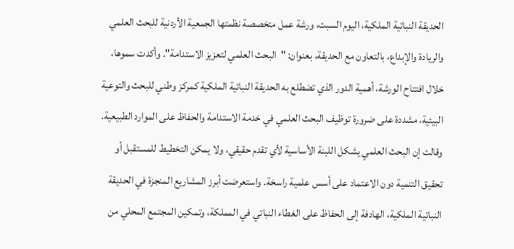الحديقة النباتية الملكية، اليوم السبت، ورشة عمل متخصصة نظمتها الجمعية الأردنية للبحث العلمي والريادة والإبداع، بالتعاون مع الحديقة، بعنوان: "البحث العلمي لتعزيز الاستدامة". وأكدت سموها، خلال افتتاح الورشة، أهمية الدور الذي تضطلع به الحديقة النباتية الملكية كمركز وطني للبحث والتوعية البيئية، مشددة على ضرورة توظيف البحث العلمي في خدمة الاستدامة والحفاظ على الموارد الطبيعية. وقالت إن البحث العلمي يشكل اللبنة الأساسية لأي تقدم حقيقي، ولا يمكن التخطيط للمستقبل أو تحقيق التنمية دون الاعتماد على أسس علمية راسخة. واستعرضت أبرز المشاريع المنجزة في الحديقة النباتية الملكية، الهادفة إلى الحفاظ على الغطاء النباتي في المملكة، وتمكين المجتمع المحلي من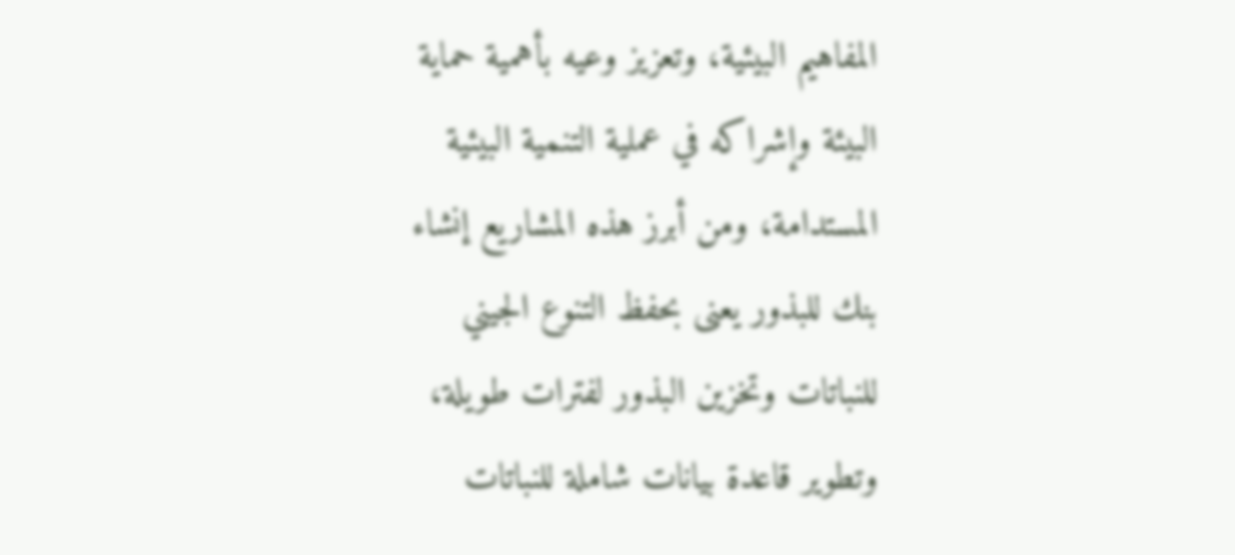المفاهيم البيئية، وتعزيز وعيه بأهمية حماية البيئة وإشراكه في عملية التنمية البيئية المستدامة، ومن أبرز هذه المشاريع إنشاء بنك للبذور يعنى بحفظ التنوع الجيني للنباتات وتخزين البذور لفترات طويلة، وتطوير قاعدة بيانات شاملة للنباتات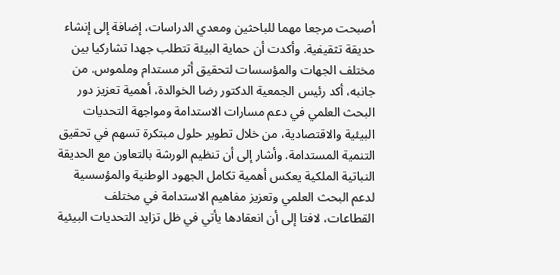أصبحت مرجعا مهما للباحثين ومعدي الدراسات، إضافة إلى إنشاء حديقة تثقيفية. وأكدت أن حماية البيئة تتطلب جهدا تشاركيا بين مختلف الجهات والمؤسسات لتحقيق أثر مستدام وملموس. من جانبه، أكد رئيس الجمعية الدكتور رضا الخوالدة، أهمية تعزيز دور البحث العلمي في دعم مسارات الاستدامة ومواجهة التحديات البيئية والاقتصادية، من خلال تطوير حلول مبتكرة تسهم في تحقيق التنمية المستدامة. وأشار إلى أن تنظيم الورشة بالتعاون مع الحديقة النباتية الملكية يعكس أهمية تكامل الجهود الوطنية والمؤسسية لدعم البحث العلمي وتعزيز مفاهيم الاستدامة في مختلف القطاعات، لافتا إلى أن انعقادها يأتي في ظل تزايد التحديات البيئية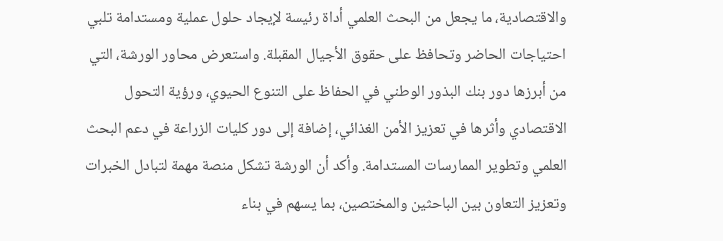والاقتصادية، ما يجعل من البحث العلمي أداة رئيسة لإيجاد حلول عملية ومستدامة تلبي احتياجات الحاضر وتحافظ على حقوق الأجيال المقبلة. واستعرض محاور الورشة، التي من أبرزها دور بنك البذور الوطني في الحفاظ على التنوع الحيوي، ورؤية التحول الاقتصادي وأثرها في تعزيز الأمن الغذائي، إضافة إلى دور كليات الزراعة في دعم البحث العلمي وتطوير الممارسات المستدامة. وأكد أن الورشة تشكل منصة مهمة لتبادل الخبرات وتعزيز التعاون بين الباحثين والمختصين، بما يسهم في بناء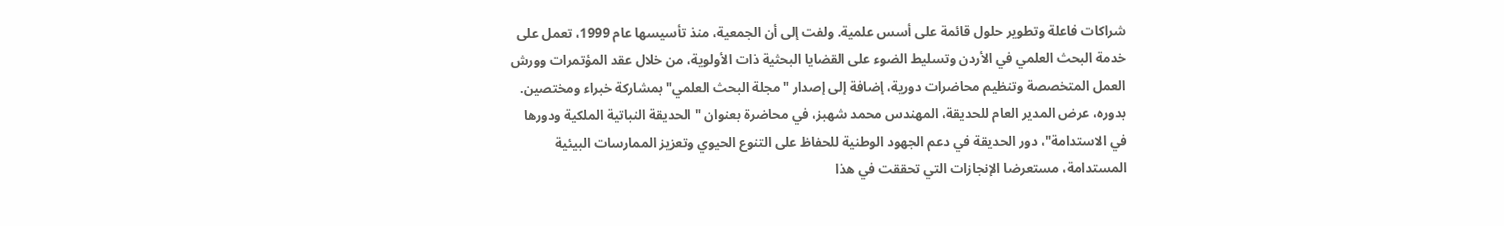شراكات فاعلة وتطوير حلول قائمة على أسس علمية. ولفت إلى أن الجمعية، منذ تأسيسها عام 1999، تعمل على خدمة البحث العلمي في الأردن وتسليط الضوء على القضايا البحثية ذات الأولوية، من خلال عقد المؤتمرات وورش العمل المتخصصة وتنظيم محاضرات دورية، إضافة إلى إصدار "مجلة البحث العلمي" بمشاركة خبراء ومختصين. بدوره، عرض المدير العام للحديقة، المهندس محمد شهبز، في محاضرة بعنوان "الحديقة النباتية الملكية ودورها في الاستدامة"، دور الحديقة في دعم الجهود الوطنية للحفاظ على التنوع الحيوي وتعزيز الممارسات البيئية المستدامة، مستعرضا الإنجازات التي تحققت في هذا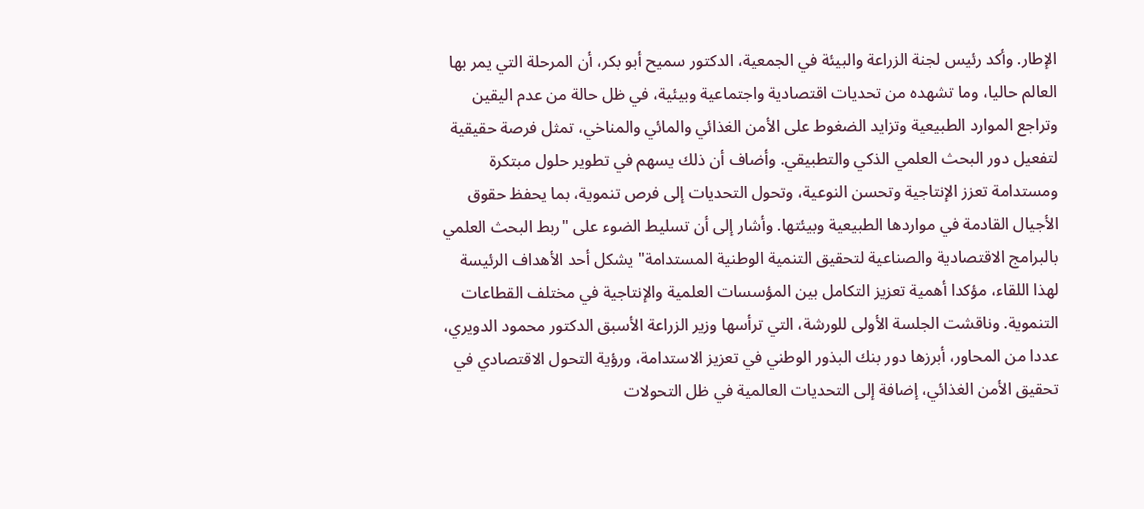الإطار. وأكد رئيس لجنة الزراعة والبيئة في الجمعية، الدكتور سميح أبو بكر، أن المرحلة التي يمر بها العالم حاليا، وما تشهده من تحديات اقتصادية واجتماعية وبيئية، في ظل حالة من عدم اليقين وتراجع الموارد الطبيعية وتزايد الضغوط على الأمن الغذائي والمائي والمناخي، تمثل فرصة حقيقية لتفعيل دور البحث العلمي الذكي والتطبيقي. وأضاف أن ذلك يسهم في تطوير حلول مبتكرة ومستدامة تعزز الإنتاجية وتحسن النوعية، وتحول التحديات إلى فرص تنموية، بما يحفظ حقوق الأجيال القادمة في مواردها الطبيعية وبيئتها. وأشار إلى أن تسليط الضوء على "ربط البحث العلمي بالبرامج الاقتصادية والصناعية لتحقيق التنمية الوطنية المستدامة" يشكل أحد الأهداف الرئيسة لهذا اللقاء، مؤكدا أهمية تعزيز التكامل بين المؤسسات العلمية والإنتاجية في مختلف القطاعات التنموية. وناقشت الجلسة الأولى للورشة، التي ترأسها وزير الزراعة الأسبق الدكتور محمود الدويري، عددا من المحاور، أبرزها دور بنك البذور الوطني في تعزيز الاستدامة، ورؤية التحول الاقتصادي في تحقيق الأمن الغذائي، إضافة إلى التحديات العالمية في ظل التحولات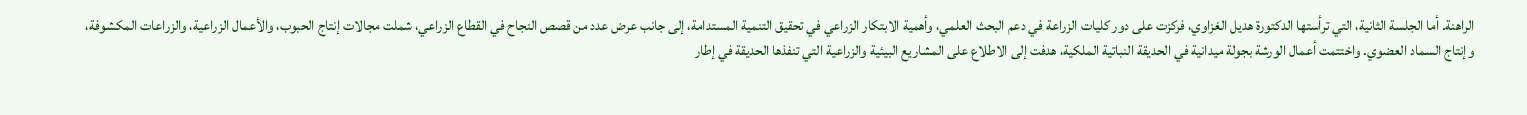الراهنة. أما الجلسة الثانية، التي ترأستها الدكتورة هديل الغزاوي، فركزت على دور كليات الزراعة في دعم البحث العلمي، وأهمية الابتكار الزراعي في تحقيق التنمية المستدامة، إلى جانب عرض عدد من قصص النجاح في القطاع الزراعي، شملت مجالات إنتاج الحبوب، والأعمال الزراعية، والزراعات المكشوفة، وإنتاج السماد العضوي. واختتمت أعمال الورشة بجولة ميدانية في الحديقة النباتية الملكية، هدفت إلى الاطلاع على المشاريع البيئية والزراعية التي تنفذها الحديقة في إطار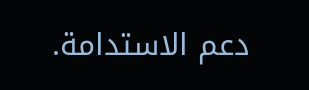دعم الاستدامة.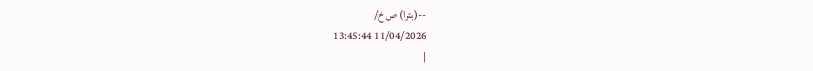--(بترا) ص خ/
11/04/2026 13:45:44
|